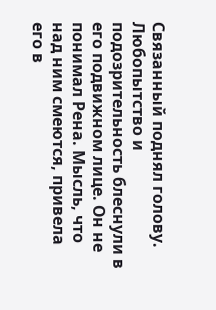Связанный поднял голову. Любопытство и подозрительность блеснули в его подвижном лице. Он не понимал Рена. Мысль, что над ним смеются, привела его в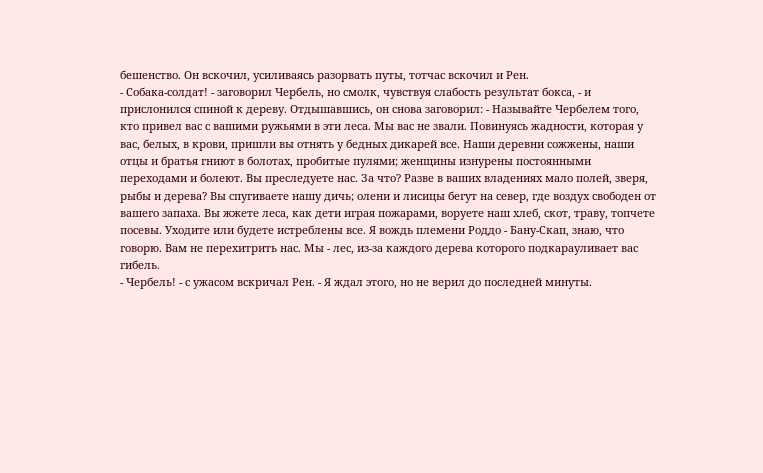бешенство. Он вскочил, усиливаясь разорвать путы, тотчас вскочил и Рен.
- Собака-солдат! - заговорил Чербель, но смолк, чувствуя слабость результат бокса, - и прислонился спиной к дереву. Отдышавшись, он снова заговорил: - Называйте Чербелем того, кто привел вас с вашими ружьями в эти леса. Мы вас не звали. Повинуясь жадности, которая у вас, белых, в крови, пришли вы отнять у бедных дикарей все. Наши деревни сожжены, наши отцы и братья гниют в болотах, пробитые пулями; женщины изнурены постоянными переходами и болеют. Вы преследуете нас. За что? Разве в ваших владениях мало полей, зверя, рыбы и дерева? Вы спугиваете нашу дичь; олени и лисицы бегут на север, где воздух свободен от вашего запаха. Вы жжете леса, как дети играя пожарами, воруете наш хлеб, скот, траву, топчете посевы. Уходите или будете истреблены все. Я вождь племени Роддо - Бану-Скап, знаю, что говорю. Вам не перехитрить нас. Мы - лес, из-за каждого дерева которого подкарауливает вас гибель.
- Чербель! - с ужасом вскричал Рен. - Я ждал этого, но не верил до последней минуты.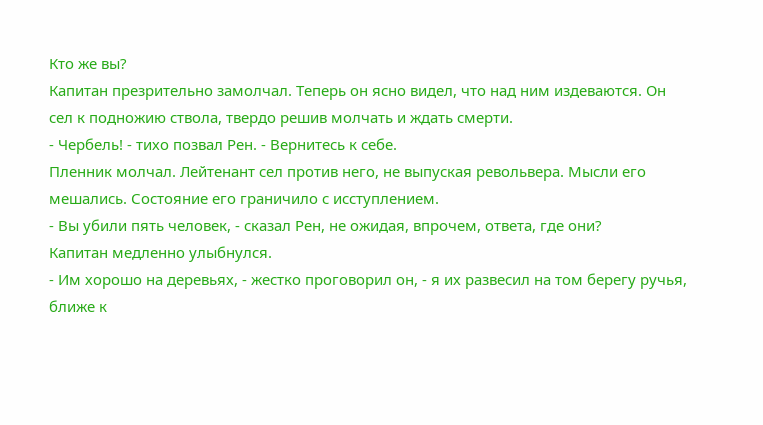Кто же вы?
Капитан презрительно замолчал. Теперь он ясно видел, что над ним издеваются. Он сел к подножию ствола, твердо решив молчать и ждать смерти.
- Чербель! - тихо позвал Рен. - Вернитесь к себе.
Пленник молчал. Лейтенант сел против него, не выпуская револьвера. Мысли его мешались. Состояние его граничило с исступлением.
- Вы убили пять человек, - сказал Рен, не ожидая, впрочем, ответа, где они?
Капитан медленно улыбнулся.
- Им хорошо на деревьях, - жестко проговорил он, - я их развесил на том берегу ручья, ближе к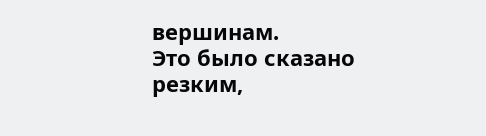вершинам.
Это было сказано резким,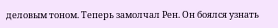деловым тоном. Теперь замолчал Рен. Он боялся узнать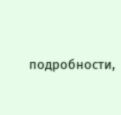подробности,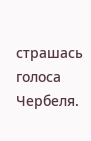страшась голоса Чербеля.